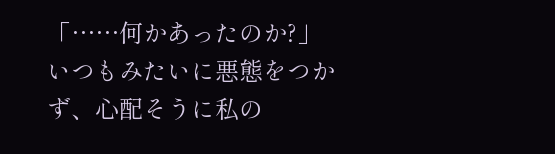「……何かあったのか?」 いつもみたいに悪態をつかず、心配そうに私の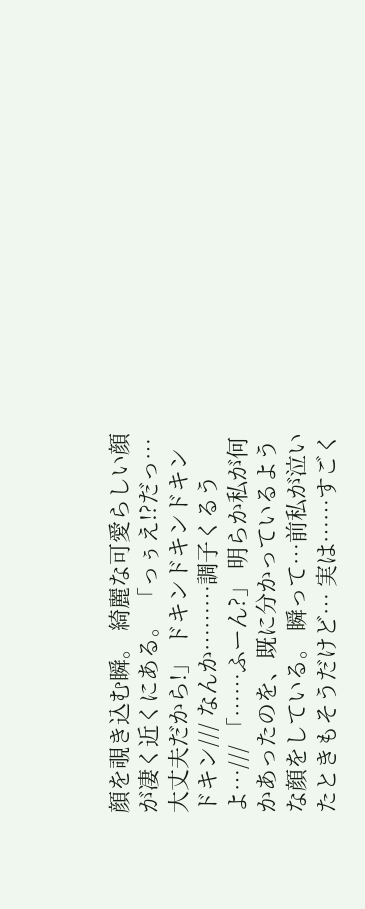顔を覗き込む瞬。 綺麗な可愛らしい顔が凄く近くにある。 「っぅえ!?だっ…大丈夫だから!」 ドキンドキンドキンドキン/// なんか………調子くるうよ…/// 「……ふーん?」 明らか私が何かあったのを、既に分かっているような顔をしている。 瞬って…前私が泣いたときもそうだけど… 実は……すごく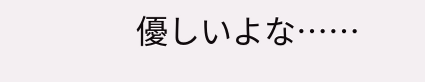優しいよな……